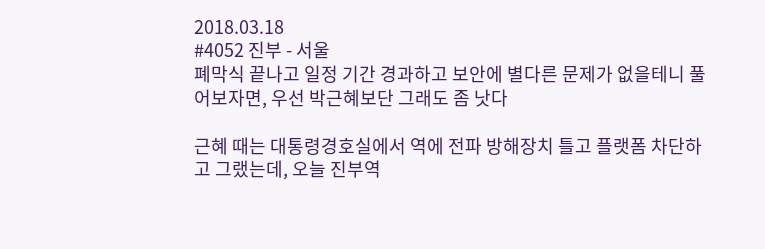2018.03.18
#4052 진부 - 서울
폐막식 끝나고 일정 기간 경과하고 보안에 별다른 문제가 없을테니 풀어보자면, 우선 박근혜보단 그래도 좀 낫다

근혜 때는 대통령경호실에서 역에 전파 방해장치 틀고 플랫폼 차단하고 그랬는데, 오늘 진부역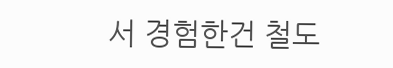서 경험한건 철도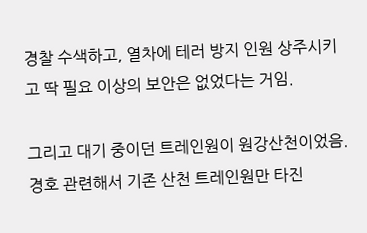경찰 수색하고, 열차에 테러 방지 인원 상주시키고 딱 필요 이상의 보안은 없었다는 거임.

그리고 대기 중이던 트레인원이 원강산천이었음. 경호 관련해서 기존 산천 트레인원만 타진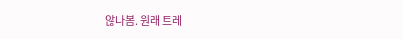않나봄. 원래 트레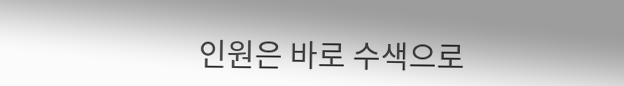인원은 바로 수색으로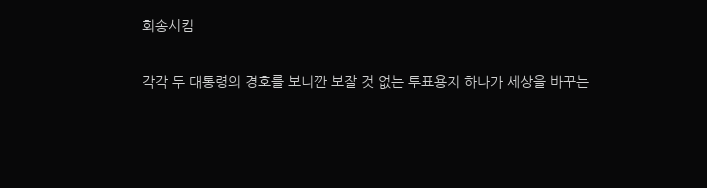회송시킴

각각 두 대통령의 경호를 보니깐 보잘 것 없는 투표용지 하나가 세상을 바꾸는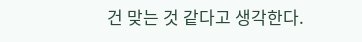건 맞는 것 같다고 생각한다.